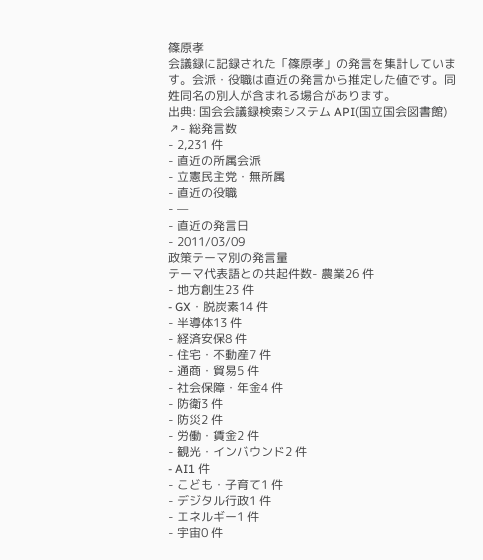篠原孝
会議録に記録された「篠原孝」の発言を集計しています。会派・役職は直近の発言から推定した値です。同姓同名の別人が含まれる場合があります。
出典: 国会会議録検索システム API(国立国会図書館) ↗- 総発言数
- 2,231 件
- 直近の所属会派
- 立憲民主党・無所属
- 直近の役職
- —
- 直近の発言日
- 2011/03/09
政策テーマ別の発言量
テーマ代表語との共起件数- 農業26 件
- 地方創生23 件
- GX・脱炭素14 件
- 半導体13 件
- 経済安保8 件
- 住宅・不動産7 件
- 通商・貿易5 件
- 社会保障・年金4 件
- 防衛3 件
- 防災2 件
- 労働・賃金2 件
- 観光・インバウンド2 件
- AI1 件
- こども・子育て1 件
- デジタル行政1 件
- エネルギー1 件
- 宇宙0 件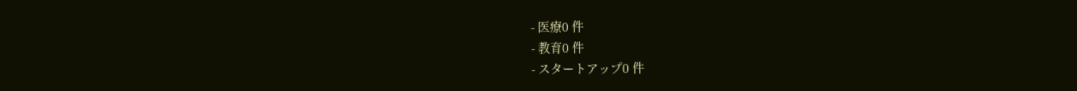- 医療0 件
- 教育0 件
- スタートアップ0 件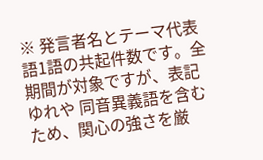※ 発言者名とテーマ代表語1語の共起件数です。全期間が対象ですが、表記ゆれや 同音異義語を含むため、関心の強さを厳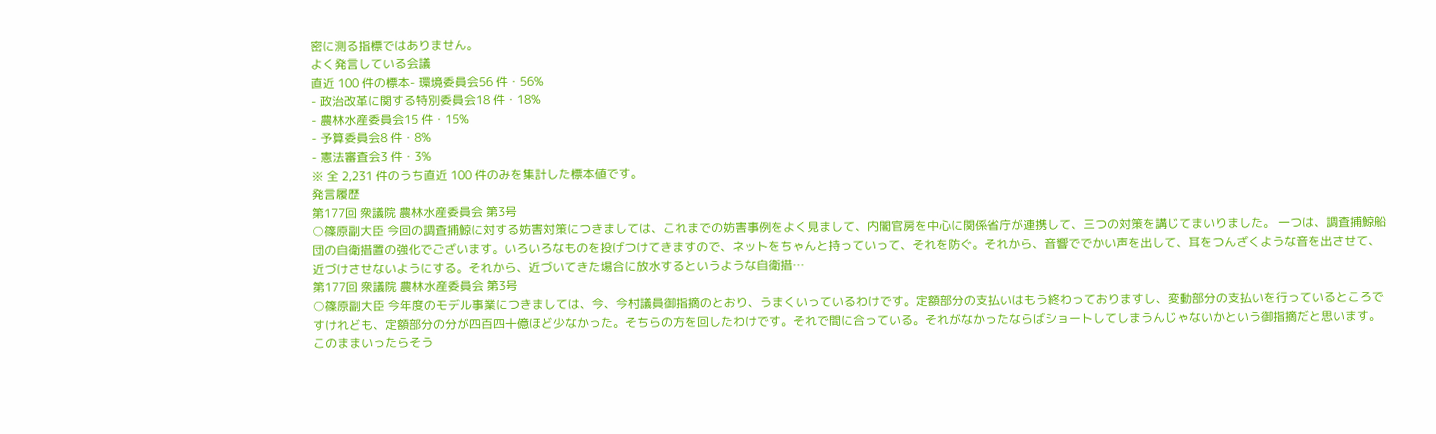密に測る指標ではありません。
よく発言している会議
直近 100 件の標本- 環境委員会56 件・56%
- 政治改革に関する特別委員会18 件・18%
- 農林水産委員会15 件・15%
- 予算委員会8 件・8%
- 憲法審査会3 件・3%
※ 全 2,231 件のうち直近 100 件のみを集計した標本値です。
発言履歴
第177回 衆議院 農林水産委員会 第3号
○篠原副大臣 今回の調査捕鯨に対する妨害対策につきましては、これまでの妨害事例をよく見まして、内閣官房を中心に関係省庁が連携して、三つの対策を講じてまいりました。 一つは、調査捕鯨船団の自衛措置の強化でございます。いろいろなものを投げつけてきますので、ネットをちゃんと持っていって、それを防ぐ。それから、音響ででかい声を出して、耳をつんざくような音を出させて、近づけさせないようにする。それから、近づいてきた場合に放水するというような自衛措…
第177回 衆議院 農林水産委員会 第3号
○篠原副大臣 今年度のモデル事業につきましては、今、今村議員御指摘のとおり、うまくいっているわけです。定額部分の支払いはもう終わっておりますし、変動部分の支払いを行っているところですけれども、定額部分の分が四百四十億ほど少なかった。そちらの方を回したわけです。それで間に合っている。それがなかったならばショートしてしまうんじゃないかという御指摘だと思います。 このままいったらそう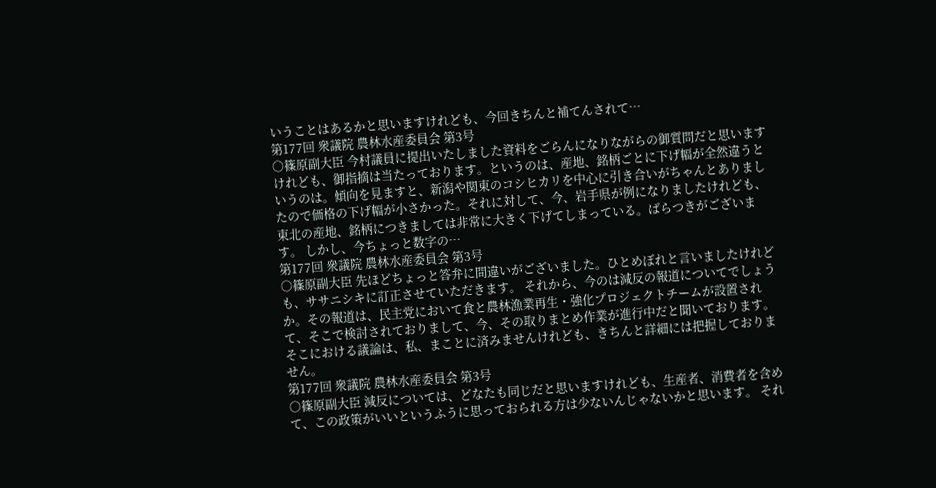いうことはあるかと思いますけれども、今回きちんと補てんされて…
第177回 衆議院 農林水産委員会 第3号
○篠原副大臣 今村議員に提出いたしました資料をごらんになりながらの御質問だと思いますけれども、御指摘は当たっております。というのは、産地、銘柄ごとに下げ幅が全然違うというのは。傾向を見ますと、新潟や関東のコシヒカリを中心に引き合いがちゃんとありましたので価格の下げ幅が小さかった。それに対して、今、岩手県が例になりましたけれども、東北の産地、銘柄につきましては非常に大きく下げてしまっている。ばらつきがございます。 しかし、今ちょっと数字の…
第177回 衆議院 農林水産委員会 第3号
○篠原副大臣 先ほどちょっと答弁に間違いがございました。ひとめぼれと言いましたけれども、ササニシキに訂正させていただきます。 それから、今のは減反の報道についてでしょうか。その報道は、民主党において食と農林漁業再生・強化プロジェクトチームが設置されて、そこで検討されておりまして、今、その取りまとめ作業が進行中だと聞いております。そこにおける議論は、私、まことに済みませんけれども、きちんと詳細には把握しておりません。
第177回 衆議院 農林水産委員会 第3号
○篠原副大臣 減反については、どなたも同じだと思いますけれども、生産者、消費者を含めて、この政策がいいというふうに思っておられる方は少ないんじゃないかと思います。 それ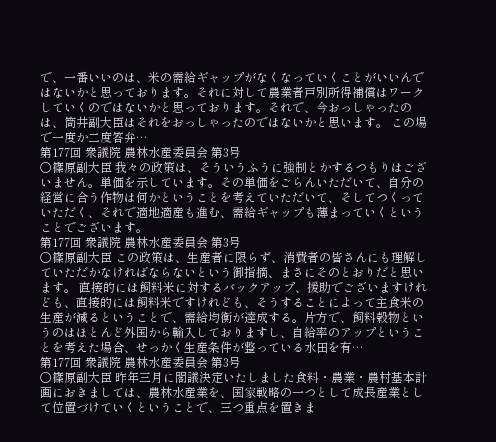で、一番いいのは、米の需給ギャップがなくなっていくことがいいんではないかと思っております。それに対して農業者戸別所得補償はワークしていくのではないかと思っております。それで、今おっしゃったのは、筒井副大臣はそれをおっしゃったのではないかと思います。 この場で一度か二度答弁…
第177回 衆議院 農林水産委員会 第3号
○篠原副大臣 我々の政策は、そういうふうに強制とかするつもりはございません。単価を示しています。その単価をごらんいただいて、自分の経営に合う作物は何かということを考えていただいて、そしてつくっていただく、それで適地適産も進む、需給ギャップも薄まっていくということでございます。
第177回 衆議院 農林水産委員会 第3号
○篠原副大臣 この政策は、生産者に限らず、消費者の皆さんにも理解していただかなければならないという御指摘、まさにそのとおりだと思います。 直接的には飼料米に対するバックアップ、援助でございますけれども、直接的には飼料米ですけれども、そうすることによって主食米の生産が減るということで、需給均衡が達成する。片方で、飼料穀物というのはほとんど外国から輸入しておりますし、自給率のアップということを考えた場合、せっかく生産条件が整っている水田を有…
第177回 衆議院 農林水産委員会 第3号
○篠原副大臣 昨年三月に閣議決定いたしました食料・農業・農村基本計画におきましては、農林水産業を、国家戦略の一つとして成長産業として位置づけていくということで、三つ重点を置きま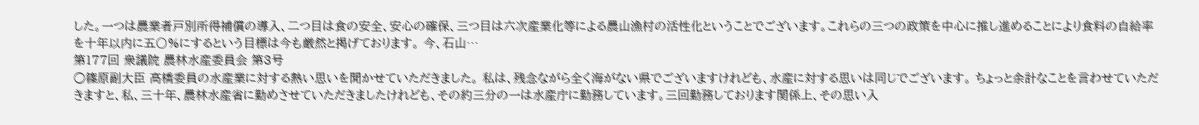した。一つは農業者戸別所得補償の導入、二つ目は食の安全、安心の確保、三つ目は六次産業化等による農山漁村の活性化ということでございます。これらの三つの政策を中心に推し進めることにより食料の自給率を十年以内に五〇%にするという目標は今も厳然と掲げております。 今、石山…
第177回 衆議院 農林水産委員会 第3号
○篠原副大臣 高橋委員の水産業に対する熱い思いを聞かせていただきました。 私は、残念ながら全く海がない県でございますけれども、水産に対する思いは同じでございます。 ちょっと余計なことを言わせていただきますと、私、三十年、農林水産省に勤めさせていただきましたけれども、その約三分の一は水産庁に勤務しています。三回勤務しております関係上、その思い入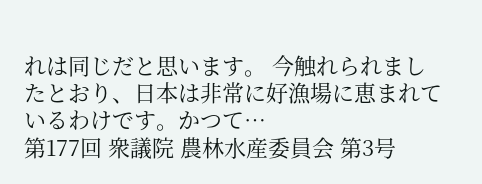れは同じだと思います。 今触れられましたとおり、日本は非常に好漁場に恵まれているわけです。かつて…
第177回 衆議院 農林水産委員会 第3号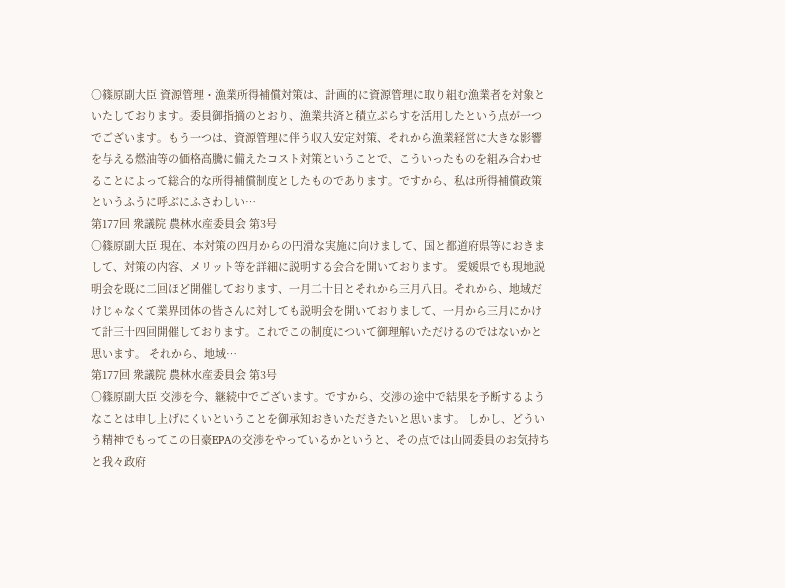○篠原副大臣 資源管理・漁業所得補償対策は、計画的に資源管理に取り組む漁業者を対象といたしております。委員御指摘のとおり、漁業共済と積立ぷらすを活用したという点が一つでございます。もう一つは、資源管理に伴う収入安定対策、それから漁業経営に大きな影響を与える燃油等の価格高騰に備えたコスト対策ということで、こういったものを組み合わせることによって総合的な所得補償制度としたものであります。ですから、私は所得補償政策というふうに呼ぶにふさわしい…
第177回 衆議院 農林水産委員会 第3号
○篠原副大臣 現在、本対策の四月からの円滑な実施に向けまして、国と都道府県等におきまして、対策の内容、メリット等を詳細に説明する会合を開いております。 愛媛県でも現地説明会を既に二回ほど開催しております、一月二十日とそれから三月八日。それから、地域だけじゃなくて業界団体の皆さんに対しても説明会を開いておりまして、一月から三月にかけて計三十四回開催しております。これでこの制度について御理解いただけるのではないかと思います。 それから、地域…
第177回 衆議院 農林水産委員会 第3号
○篠原副大臣 交渉を今、継続中でございます。ですから、交渉の途中で結果を予断するようなことは申し上げにくいということを御承知おきいただきたいと思います。 しかし、どういう精神でもってこの日豪EPAの交渉をやっているかというと、その点では山岡委員のお気持ちと我々政府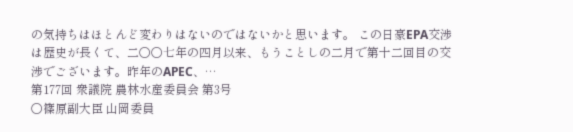の気持ちはほとんど変わりはないのではないかと思います。 この日豪EPA交渉は歴史が長くて、二〇〇七年の四月以来、もうことしの二月で第十二回目の交渉でございます。昨年のAPEC、…
第177回 衆議院 農林水産委員会 第3号
○篠原副大臣 山岡委員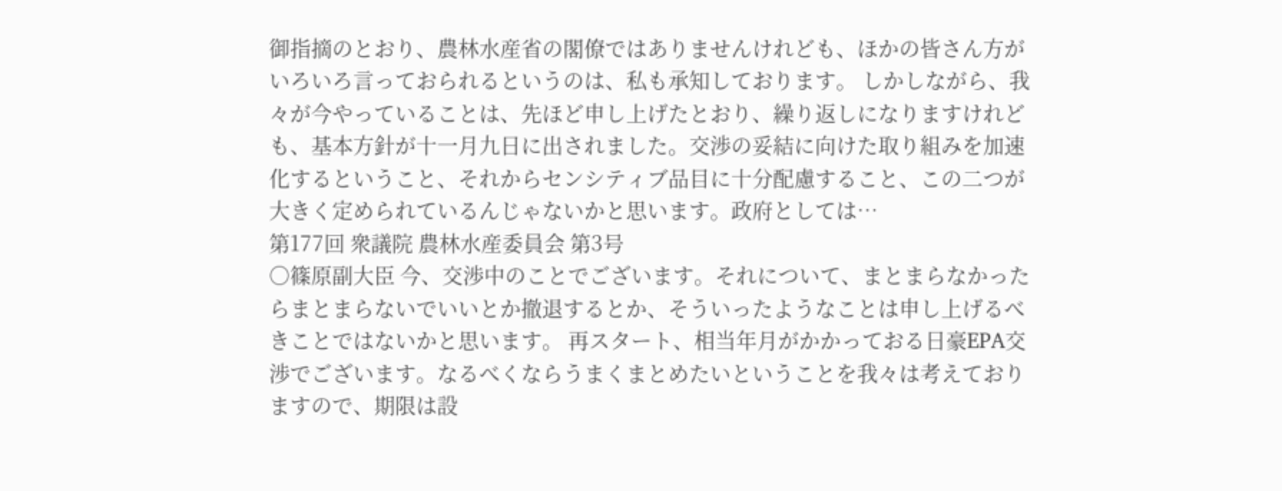御指摘のとおり、農林水産省の閣僚ではありませんけれども、ほかの皆さん方がいろいろ言っておられるというのは、私も承知しております。 しかしながら、我々が今やっていることは、先ほど申し上げたとおり、繰り返しになりますけれども、基本方針が十一月九日に出されました。交渉の妥結に向けた取り組みを加速化するということ、それからセンシティブ品目に十分配慮すること、この二つが大きく定められているんじゃないかと思います。政府としては…
第177回 衆議院 農林水産委員会 第3号
○篠原副大臣 今、交渉中のことでございます。それについて、まとまらなかったらまとまらないでいいとか撤退するとか、そういったようなことは申し上げるべきことではないかと思います。 再スタート、相当年月がかかっておる日豪EPA交渉でございます。なるべくならうまくまとめたいということを我々は考えておりますので、期限は設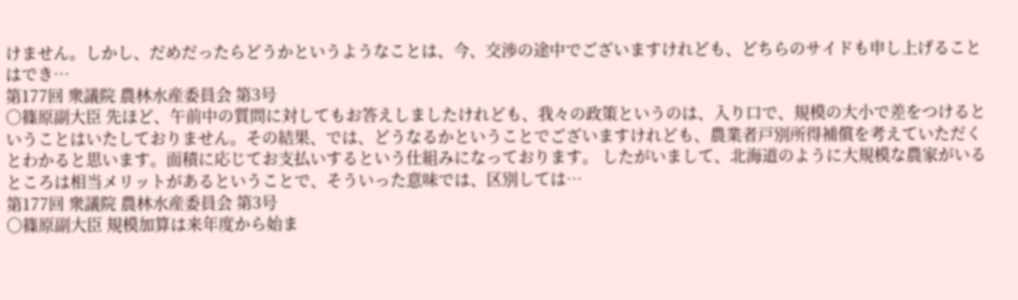けません。しかし、だめだったらどうかというようなことは、今、交渉の途中でございますけれども、どちらのサイドも申し上げることはでき…
第177回 衆議院 農林水産委員会 第3号
○篠原副大臣 先ほど、午前中の質問に対してもお答えしましたけれども、我々の政策というのは、入り口で、規模の大小で差をつけるということはいたしておりません。その結果、では、どうなるかということでございますけれども、農業者戸別所得補償を考えていただくとわかると思います。面積に応じてお支払いするという仕組みになっております。 したがいまして、北海道のように大規模な農家がいるところは相当メリットがあるということで、そういった意味では、区別しては…
第177回 衆議院 農林水産委員会 第3号
○篠原副大臣 規模加算は来年度から始ま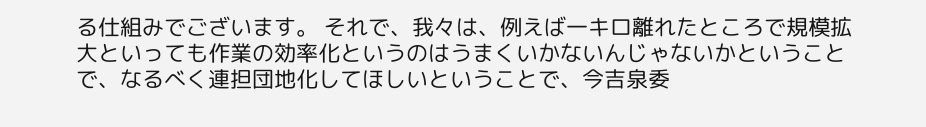る仕組みでございます。 それで、我々は、例えば一キロ離れたところで規模拡大といっても作業の効率化というのはうまくいかないんじゃないかということで、なるべく連担団地化してほしいということで、今吉泉委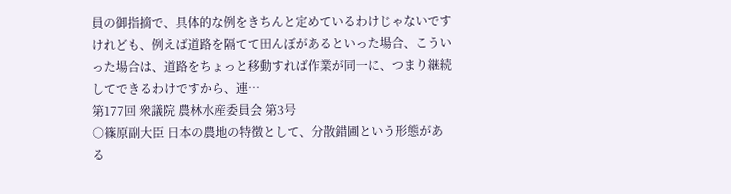員の御指摘で、具体的な例をきちんと定めているわけじゃないですけれども、例えば道路を隔てて田んぼがあるといった場合、こういった場合は、道路をちょっと移動すれば作業が同一に、つまり継続してできるわけですから、連…
第177回 衆議院 農林水産委員会 第3号
○篠原副大臣 日本の農地の特徴として、分散錯圃という形態がある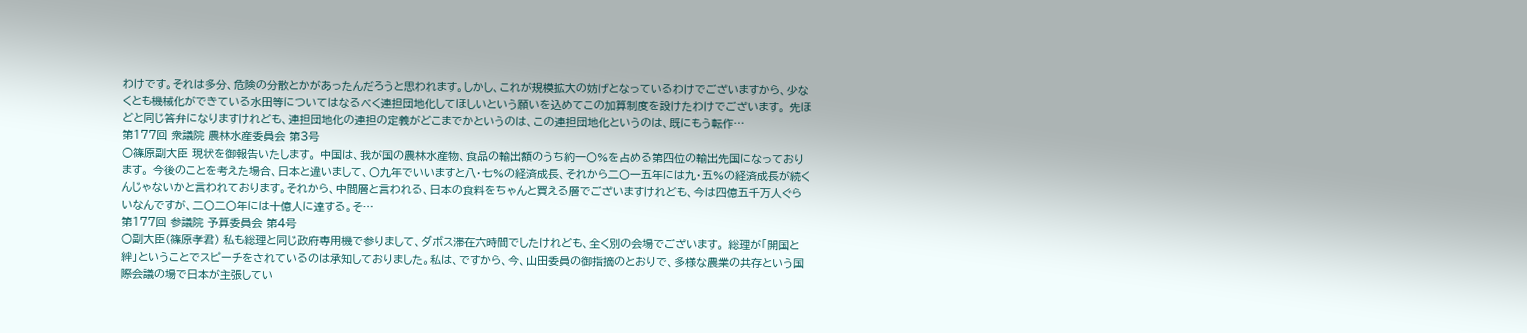わけです。それは多分、危険の分散とかがあったんだろうと思われます。しかし、これが規模拡大の妨げとなっているわけでございますから、少なくとも機械化ができている水田等についてはなるべく連担団地化してほしいという願いを込めてこの加算制度を設けたわけでございます。 先ほどと同じ答弁になりますけれども、連担団地化の連担の定義がどこまでかというのは、この連担団地化というのは、既にもう転作…
第177回 衆議院 農林水産委員会 第3号
○篠原副大臣 現状を御報告いたします。 中国は、我が国の農林水産物、食品の輸出額のうち約一〇%を占める第四位の輸出先国になっております。 今後のことを考えた場合、日本と違いまして、〇九年でいいますと八・七%の経済成長、それから二〇一五年には九・五%の経済成長が続くんじゃないかと言われております。それから、中間層と言われる、日本の食料をちゃんと買える層でございますけれども、今は四億五千万人ぐらいなんですが、二〇二〇年には十億人に達する。そ…
第177回 参議院 予算委員会 第4号
○副大臣(篠原孝君) 私も総理と同じ政府専用機で参りまして、ダボス滞在六時間でしたけれども、全く別の会場でございます。 総理が「開国と絆」ということでスピーチをされているのは承知しておりました。私は、ですから、今、山田委員の御指摘のとおりで、多様な農業の共存という国際会議の場で日本が主張してい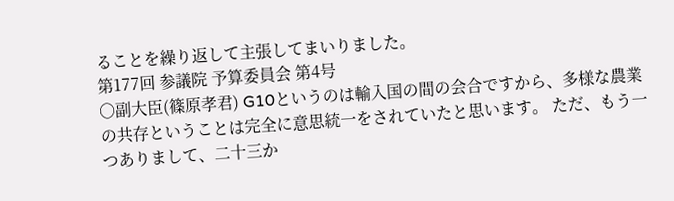ることを繰り返して主張してまいりました。
第177回 参議院 予算委員会 第4号
○副大臣(篠原孝君) G10というのは輸入国の間の会合ですから、多様な農業の共存ということは完全に意思統一をされていたと思います。 ただ、もう一つありまして、二十三か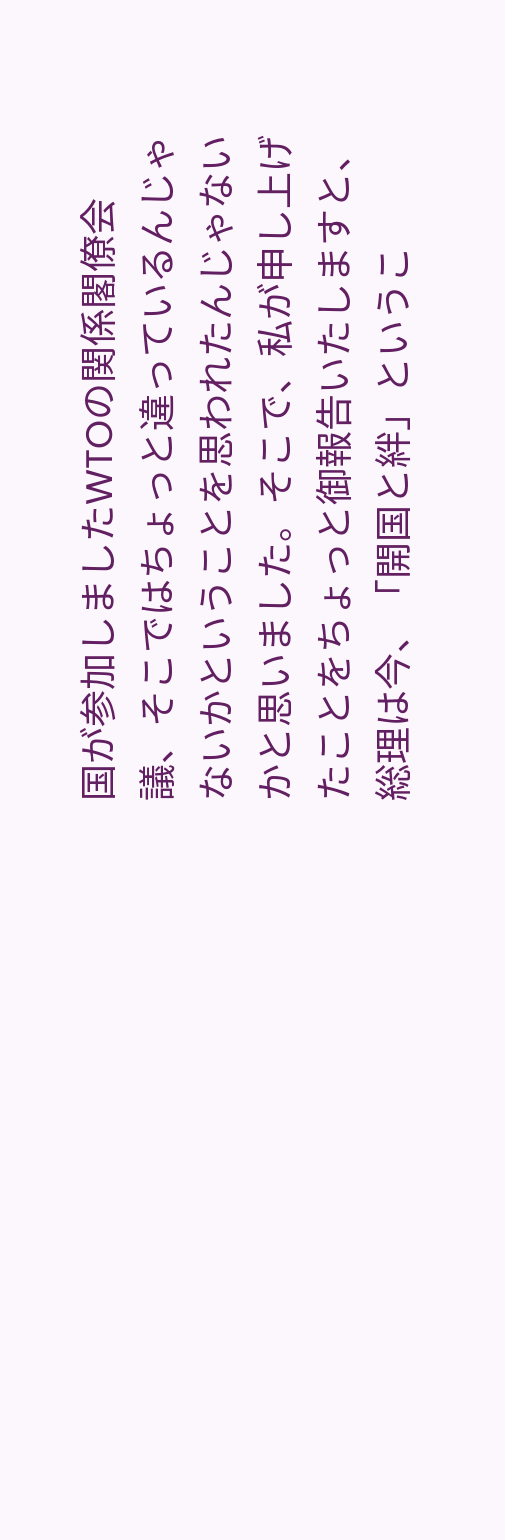国が参加しましたWTOの関係閣僚会議、そこではちょっと違っているんじゃないかということを思われたんじゃないかと思いました。そこで、私が申し上げたことをちょっと御報告いたしますと、総理は今、「開国と絆」というこ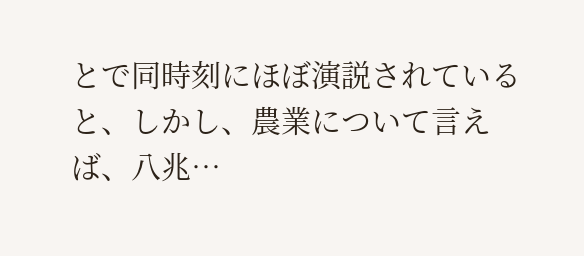とで同時刻にほぼ演説されていると、しかし、農業について言えば、八兆…